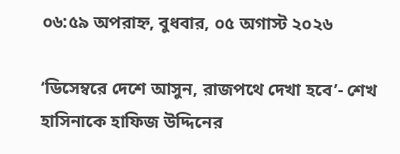০৬:৫৯ অপরাহ্ন, বুধবার, ০৫ অগাস্ট ২০২৬

‘ডিসেম্বরে দেশে আসুন, রাজপথে দেখা হবে’- শেখ হাসিনাকে হাফিজ উদ্দিনের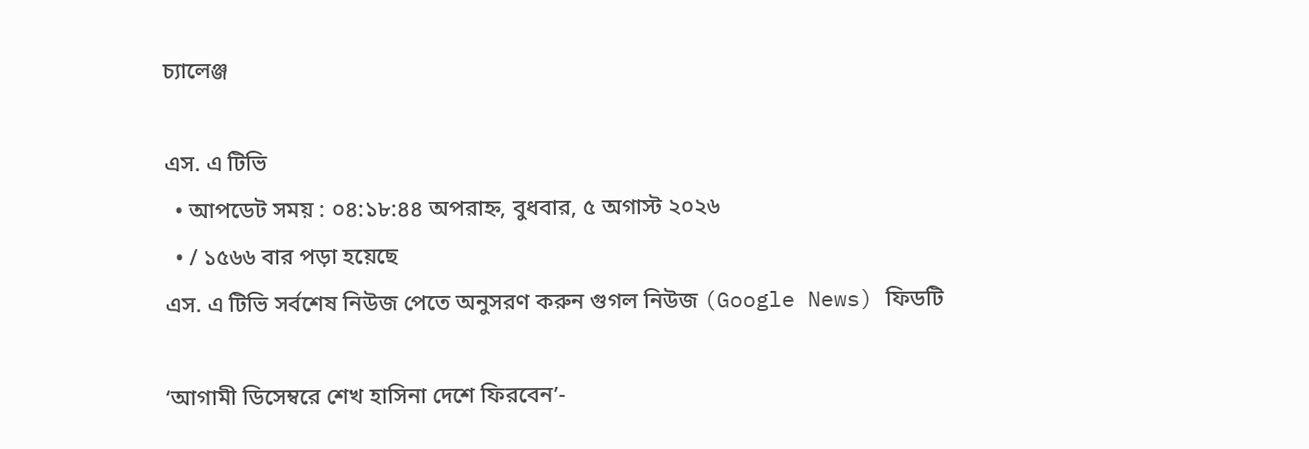চ্যালেঞ্জ

এস. এ টিভি
  • আপডেট সময় : ০৪:১৮:৪৪ অপরাহ্ন, বুধবার, ৫ অগাস্ট ২০২৬
  • / ১৫৬৬ বার পড়া হয়েছে
এস. এ টিভি সর্বশেষ নিউজ পেতে অনুসরণ করুন গুগল নিউজ (Google News) ফিডটি

‘আগামী ডিসেম্বরে শেখ হাসিনা দেশে ফিরবেন’-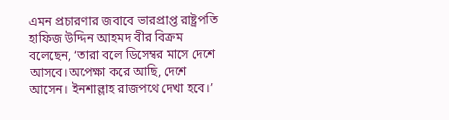এমন প্রচারণার জবাবে ভারপ্রাপ্ত রাষ্ট্রপতি হাফিজ উদ্দিন আহমদ বীর বিক্রম বলেছেন, ‘তারা বলে ডিসেম্বর মাসে দেশে আসবে।অপেক্ষা করে আছি, দেশে আসেন। ইনশাল্লাহ রাজপথে দেখা হবে।’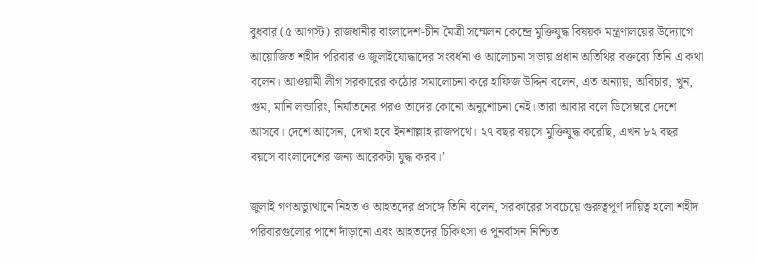বুধবার (৫ আগস্ট) রাজধানীর বাংলাদেশ-চীন মৈত্রী সম্মেলন কেন্দ্রে মুক্তিযুদ্ধ বিষয়ক মন্ত্রণালয়ের উদ্যোগে আয়োজিত শহীদ পরিবার ও জুলাইযোদ্ধাদের সংবর্ধনা ও আলোচনা সভায় প্রধান অতিথির বক্তব্যে তিনি এ কথা বলেন। আওয়ামী লীগ সরকারের কঠোর সমালোচনা করে হাফিজ উদ্দিন বলেন, এত অন্যায়, অবিচার, খুন, গুম, মানি লন্ডারিং, নির্যাতনের পরও তাদের কোনো অনুশোচনা নেই। তারা আবার বলে ডিসেম্বরে দেশে আসবে। দেশে আসেন, দেখা হবে ইনশাল্লাহ রাজপথে। ২৭ বছর বয়সে মুক্তিযুদ্ধ করেছি, এখন ৮২ বছর বয়সে বাংলাদেশের জন্য আরেকটা যুদ্ধ করব।’

জুলাই গণঅভ্যুত্থানে নিহত ও আহতদের প্রসঙ্গে তিনি বলেন, সরকারের সবচেয়ে গুরুত্বপূর্ণ দায়িত্ব হলো শহীদ পরিবারগুলোর পাশে দাঁড়ানো এবং আহতদের চিকিৎসা ও পুনর্বাসন নিশ্চিত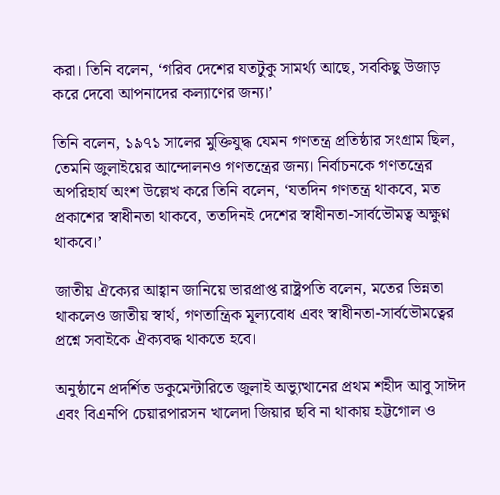করা। তিনি বলেন, ‘গরিব দেশের যতটুকু সামর্থ্য আছে, সবকিছু উজাড় করে দেবো আপনাদের কল্যাণের জন্য।’

তিনি বলেন, ১৯৭১ সালের মুক্তিযুদ্ধ যেমন গণতন্ত্র প্রতিষ্ঠার সংগ্রাম ছিল, তেমনি জুলাইয়ের আন্দোলনও গণতন্ত্রের জন্য। নির্বাচনকে গণতন্ত্রের অপরিহার্য অংশ উল্লেখ করে তিনি বলেন, ‘যতদিন গণতন্ত্র থাকবে, মত প্রকাশের স্বাধীনতা থাকবে, ততদিনই দেশের স্বাধীনতা-সার্বভৌমত্ব অক্ষুণ্ন থাকবে।’

জাতীয় ঐক্যের আহ্বান জানিয়ে ভারপ্রাপ্ত রাষ্ট্রপতি বলেন, মতের ভিন্নতা থাকলেও জাতীয় স্বার্থ, গণতান্ত্রিক মূল্যবোধ এবং স্বাধীনতা-সার্বভৌমত্বের প্রশ্নে সবাইকে ঐক্যবদ্ধ থাকতে হবে।

অনুষ্ঠানে প্রদর্শিত ডকুমেন্টারিতে জুলাই অভ্যুত্থানের প্রথম শহীদ আবু সাঈদ এবং বিএনপি চেয়ারপারসন খালেদা জিয়ার ছবি না থাকায় হট্টগোল ও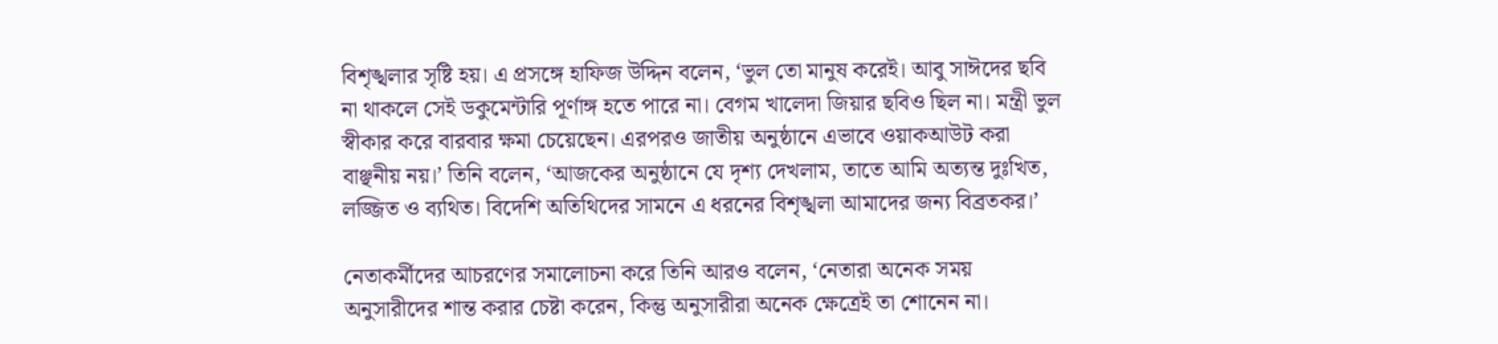বিশৃঙ্খলার সৃষ্টি হয়। এ প্রসঙ্গে হাফিজ উদ্দিন বলেন, ‘ভুল তো মানুষ করেই। আবু সাঈদের ছবি না থাকলে সেই ডকুমেন্টারি পূর্ণাঙ্গ হতে পারে না। বেগম খালেদা জিয়ার ছবিও ছিল না। মন্ত্রী ভুল স্বীকার করে বারবার ক্ষমা চেয়েছেন। এরপরও জাতীয় অনুষ্ঠানে এভাবে ওয়াকআউট করা বাঞ্ছনীয় নয়।’ তিনি বলেন, ‘আজকের অনুষ্ঠানে যে দৃশ্য দেখলাম, তাতে আমি অত্যন্ত দুঃখিত, লজ্জিত ও ব্যথিত। বিদেশি অতিথিদের সামনে এ ধরনের বিশৃঙ্খলা আমাদের জন্য বিব্রতকর।’

নেতাকর্মীদের আচরণের সমালোচনা করে তিনি আরও বলেন, ‘নেতারা অনেক সময় অনুসারীদের শান্ত করার চেষ্টা করেন, কিন্তু অনুসারীরা অনেক ক্ষেত্রেই তা শোনেন না।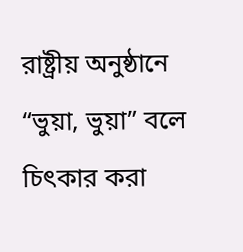রাষ্ট্রীয় অনুষ্ঠানে “ভুয়া, ভুয়া” বলে চিৎকার করা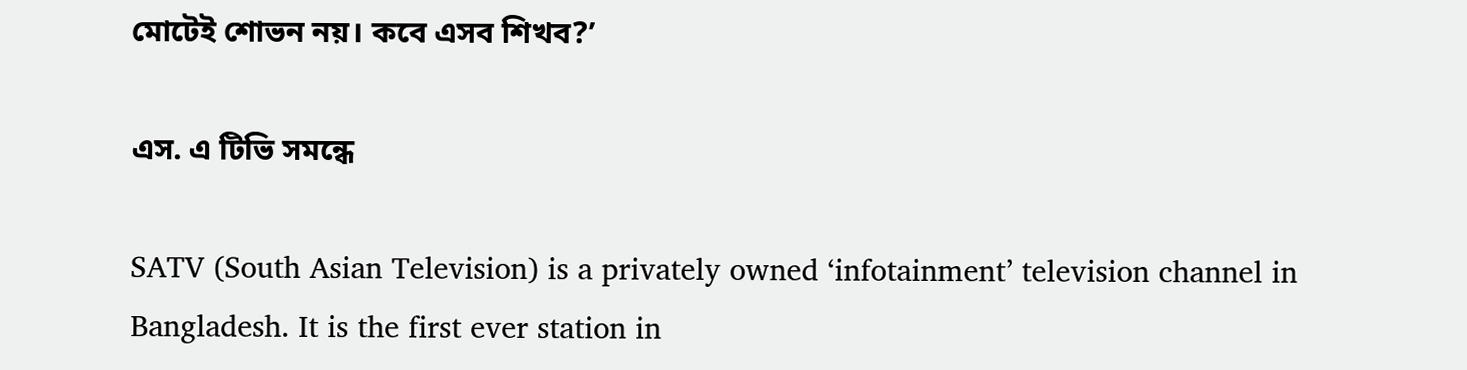মোটেই শোভন নয়। কবে এসব শিখব?’

এস. এ টিভি সমন্ধে

SATV (South Asian Television) is a privately owned ‘infotainment’ television channel in Bangladesh. It is the first ever station in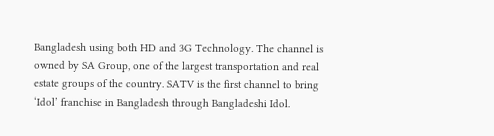Bangladesh using both HD and 3G Technology. The channel is owned by SA Group, one of the largest transportation and real estate groups of the country. SATV is the first channel to bring ‘Idol’ franchise in Bangladesh through Bangladeshi Idol.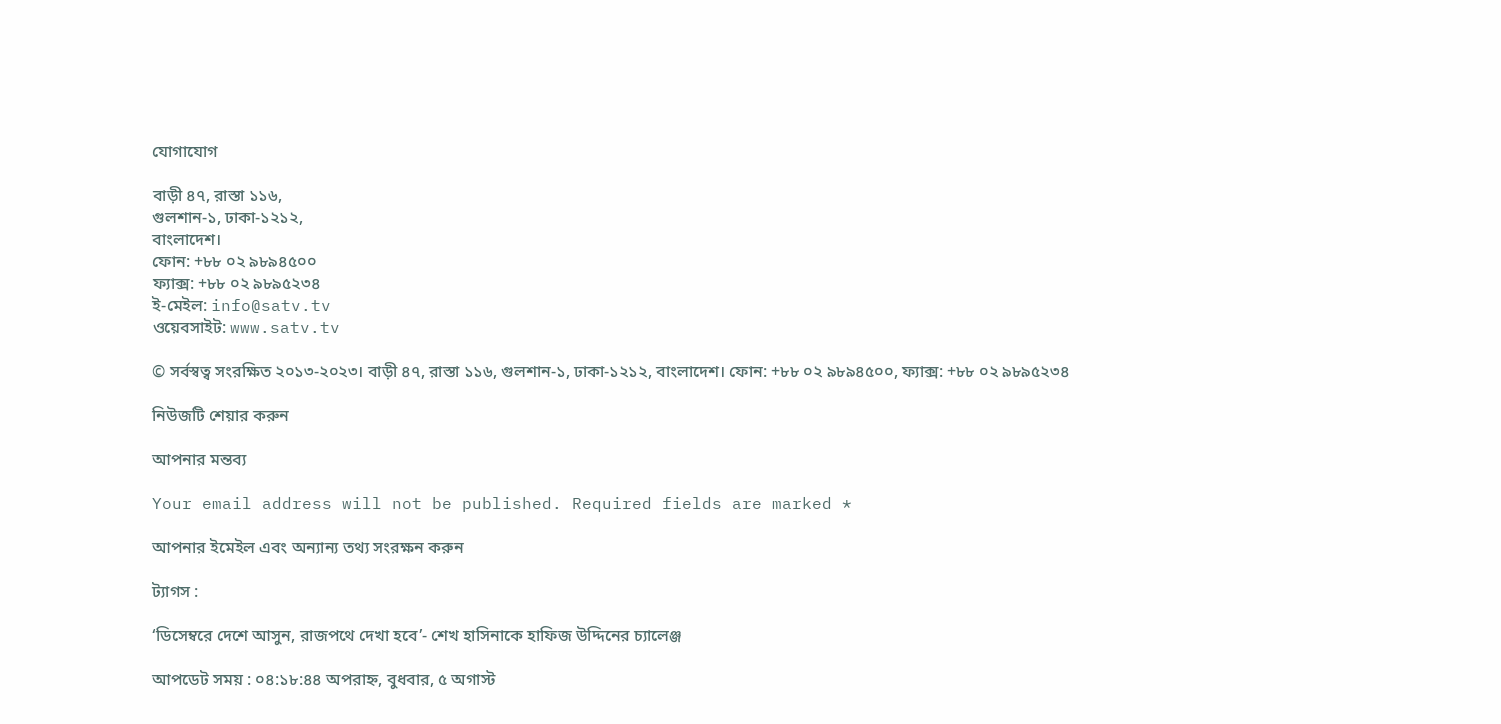যোগাযোগ

বাড়ী ৪৭, রাস্তা ১১৬,
গুলশান-১, ঢাকা-১২১২,
বাংলাদেশ।
ফোন: +৮৮ ০২ ৯৮৯৪৫০০
ফ্যাক্স: +৮৮ ০২ ৯৮৯৫২৩৪
ই-মেইল: info@satv.tv
ওয়েবসাইট: www.satv.tv

© সর্বস্বত্ব সংরক্ষিত ২০১৩-২০২৩। বাড়ী ৪৭, রাস্তা ১১৬, গুলশান-১, ঢাকা-১২১২, বাংলাদেশ। ফোন: +৮৮ ০২ ৯৮৯৪৫০০, ফ্যাক্স: +৮৮ ০২ ৯৮৯৫২৩৪

নিউজটি শেয়ার করুন

আপনার মন্তব্য

Your email address will not be published. Required fields are marked *

আপনার ইমেইল এবং অন্যান্য তথ্য সংরক্ষন করুন

ট্যাগস :

‘ডিসেম্বরে দেশে আসুন, রাজপথে দেখা হবে’- শেখ হাসিনাকে হাফিজ উদ্দিনের চ্যালেঞ্জ

আপডেট সময় : ০৪:১৮:৪৪ অপরাহ্ন, বুধবার, ৫ অগাস্ট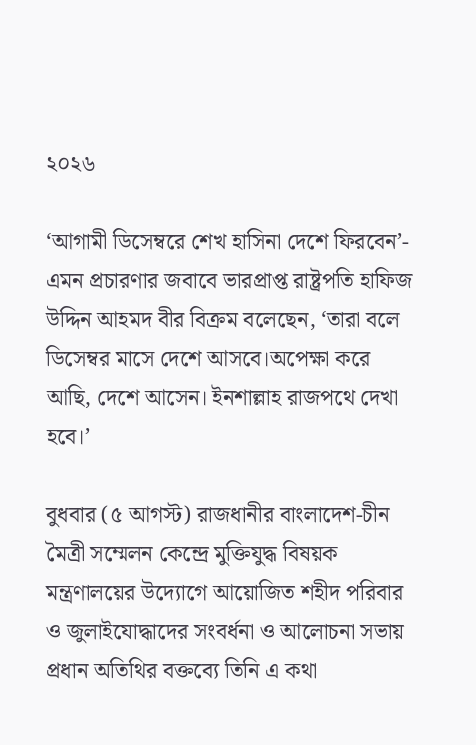২০২৬

‘আগামী ডিসেম্বরে শেখ হাসিনা দেশে ফিরবেন’- এমন প্রচারণার জবাবে ভারপ্রাপ্ত রাষ্ট্রপতি হাফিজ উদ্দিন আহমদ বীর বিক্রম বলেছেন, ‘তারা বলে ডিসেম্বর মাসে দেশে আসবে।অপেক্ষা করে আছি, দেশে আসেন। ইনশাল্লাহ রাজপথে দেখা হবে।’

বুধবার (৫ আগস্ট) রাজধানীর বাংলাদেশ-চীন মৈত্রী সম্মেলন কেন্দ্রে মুক্তিযুদ্ধ বিষয়ক মন্ত্রণালয়ের উদ্যোগে আয়োজিত শহীদ পরিবার ও জুলাইযোদ্ধাদের সংবর্ধনা ও আলোচনা সভায় প্রধান অতিথির বক্তব্যে তিনি এ কথা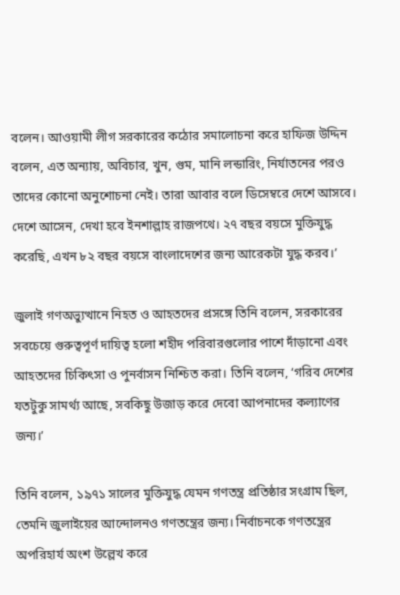বলেন। আওয়ামী লীগ সরকারের কঠোর সমালোচনা করে হাফিজ উদ্দিন বলেন, এত অন্যায়, অবিচার, খুন, গুম, মানি লন্ডারিং, নির্যাতনের পরও তাদের কোনো অনুশোচনা নেই। তারা আবার বলে ডিসেম্বরে দেশে আসবে। দেশে আসেন, দেখা হবে ইনশাল্লাহ রাজপথে। ২৭ বছর বয়সে মুক্তিযুদ্ধ করেছি, এখন ৮২ বছর বয়সে বাংলাদেশের জন্য আরেকটা যুদ্ধ করব।’

জুলাই গণঅভ্যুত্থানে নিহত ও আহতদের প্রসঙ্গে তিনি বলেন, সরকারের সবচেয়ে গুরুত্বপূর্ণ দায়িত্ব হলো শহীদ পরিবারগুলোর পাশে দাঁড়ানো এবং আহতদের চিকিৎসা ও পুনর্বাসন নিশ্চিত করা। তিনি বলেন, ‘গরিব দেশের যতটুকু সামর্থ্য আছে, সবকিছু উজাড় করে দেবো আপনাদের কল্যাণের জন্য।’

তিনি বলেন, ১৯৭১ সালের মুক্তিযুদ্ধ যেমন গণতন্ত্র প্রতিষ্ঠার সংগ্রাম ছিল, তেমনি জুলাইয়ের আন্দোলনও গণতন্ত্রের জন্য। নির্বাচনকে গণতন্ত্রের অপরিহার্য অংশ উল্লেখ করে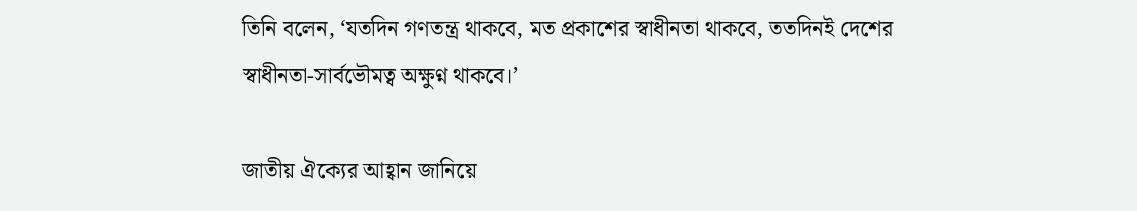তিনি বলেন, ‘যতদিন গণতন্ত্র থাকবে, মত প্রকাশের স্বাধীনতা থাকবে, ততদিনই দেশের স্বাধীনতা-সার্বভৌমত্ব অক্ষুণ্ন থাকবে।’

জাতীয় ঐক্যের আহ্বান জানিয়ে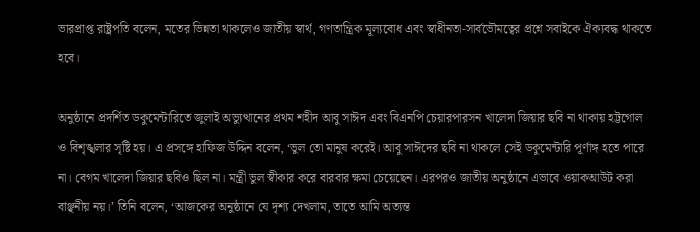ভারপ্রাপ্ত রাষ্ট্রপতি বলেন, মতের ভিন্নতা থাকলেও জাতীয় স্বার্থ, গণতান্ত্রিক মূল্যবোধ এবং স্বাধীনতা-সার্বভৌমত্বের প্রশ্নে সবাইকে ঐক্যবদ্ধ থাকতে হবে।

অনুষ্ঠানে প্রদর্শিত ডকুমেন্টারিতে জুলাই অভ্যুত্থানের প্রথম শহীদ আবু সাঈদ এবং বিএনপি চেয়ারপারসন খালেদা জিয়ার ছবি না থাকায় হট্টগোল ও বিশৃঙ্খলার সৃষ্টি হয়। এ প্রসঙ্গে হাফিজ উদ্দিন বলেন, ‘ভুল তো মানুষ করেই। আবু সাঈদের ছবি না থাকলে সেই ডকুমেন্টারি পূর্ণাঙ্গ হতে পারে না। বেগম খালেদা জিয়ার ছবিও ছিল না। মন্ত্রী ভুল স্বীকার করে বারবার ক্ষমা চেয়েছেন। এরপরও জাতীয় অনুষ্ঠানে এভাবে ওয়াকআউট করা বাঞ্ছনীয় নয়।’ তিনি বলেন, ‘আজকের অনুষ্ঠানে যে দৃশ্য দেখলাম, তাতে আমি অত্যন্ত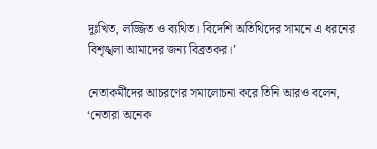দুঃখিত, লজ্জিত ও ব্যথিত। বিদেশি অতিথিদের সামনে এ ধরনের বিশৃঙ্খলা আমাদের জন্য বিব্রতকর।’

নেতাকর্মীদের আচরণের সমালোচনা করে তিনি আরও বলেন, ‘নেতারা অনেক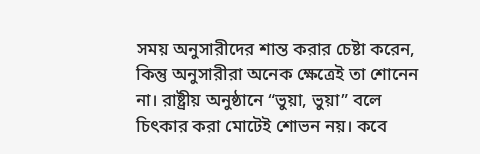সময় অনুসারীদের শান্ত করার চেষ্টা করেন, কিন্তু অনুসারীরা অনেক ক্ষেত্রেই তা শোনেন না। রাষ্ট্রীয় অনুষ্ঠানে “ভুয়া, ভুয়া” বলে চিৎকার করা মোটেই শোভন নয়। কবে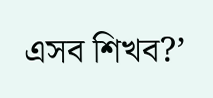এসব শিখব?’